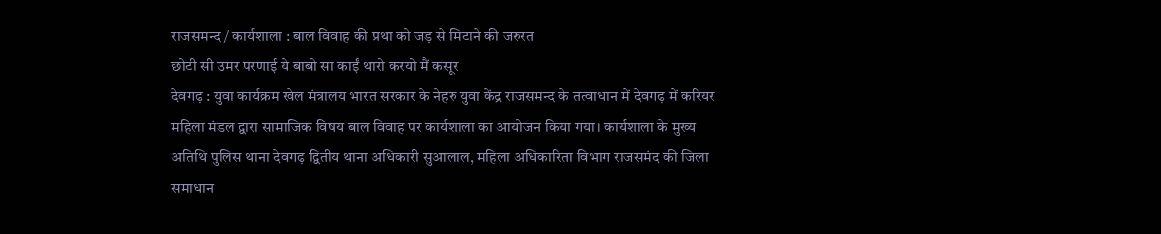राजसमन्द / कार्यशाला : बाल विवाह की प्रथा को जड़ से मिटाने की जरुरत
छोटी सी उमर परणाई ये बाबो सा काईं थारो करयो मैं कसूर
देवगढ़ : युवा कार्यक्रम खेल मंत्रालय भारत सरकार के नेहरु युवा केंद्र राजसमन्द के तत्वाधान में देवगढ़ में करियर महिला मंडल द्वारा सामाजिक विषय बाल विवाह पर कार्यशाला का आयोजन किया गया। कार्यशाला के मुख्य अतिथि पुलिस थाना देवगढ़ द्वितीय थाना अधिकारी सुआलाल, महिला अधिकारिता विभाग राजसमंद की जिला समाधान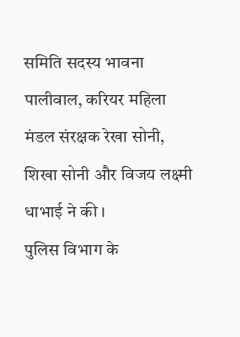समिति सदस्य भावना पालीवाल, करियर महिला मंडल संरक्षक रेखा सोनी, शिखा सोनी और विजय लक्ष्मी धाभाई ने की ।
पुलिस विभाग के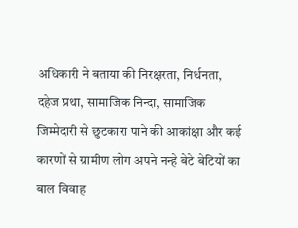अधिकारी ने बताया की निरक्षरता, निर्धनता, दहेज प्रथा, सामाजिक निन्दा, सामाजिक जिम्मेदारी से छुटकारा पाने की आकांक्षा और कई कारणों से ग्रामीण लोग अपने नन्हे बेटे बेटियों का बाल विवाह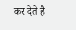कर देते है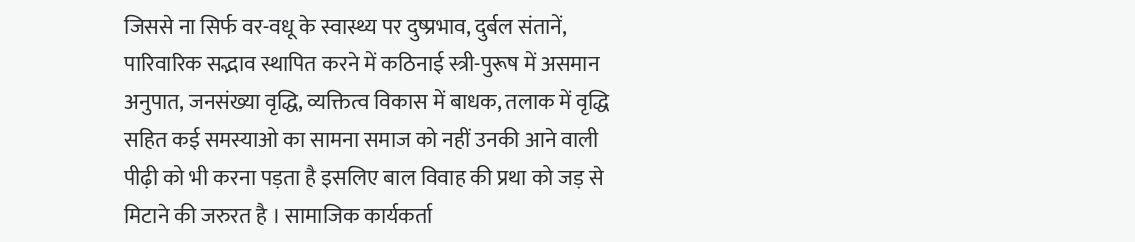जिससे ना सिर्फ वर-वधू के स्वास्थ्य पर दुष्प्रभाव, दुर्बल संतानें, पारिवारिक सद्भाव स्थापित करने में कठिनाई स्त्री-पुरूष में असमान अनुपात, जनसंख्या वृद्धि, व्यक्तित्व विकास में बाधक, तलाक में वृद्धि सहित कई समस्याओ का सामना समाज को नहीं उनकी आने वाली पीढ़ी को भी करना पड़ता है इसलिए बाल विवाह की प्रथा को जड़ से मिटाने की जरुरत है । सामाजिक कार्यकर्ता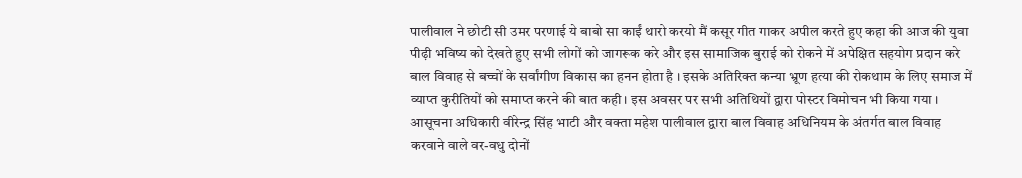पालीवाल ने छोटी सी उमर परणाई ये बाबो सा काईं थारो करयो मैं कसूर गीत गाकर अपील करते हुए कहा की आज की युवा पीढ़ी भविष्य को देखते हुए सभी लोगों को जागरूक करे और इस सामाजिक बुराई को रोकने में अपेक्षित सहयोग प्रदान करे बाल विवाह से बच्चों के सर्वांगीण विकास का हनन होता है । इसके अतिरिक्त कन्या भ्रूण हत्या की रोकथाम के लिए समाज में व्याप्त कुरीतियों को समाप्त करने की बात कही। इस अवसर पर सभी अतिथियों द्वारा पोस्टर विमोचन भी किया गया । आसूचना अधिकारी वीरेन्द्र सिंह भाटी और वक्ता महेश पालीवाल द्वारा बाल विवाह अधिनियम के अंतर्गत बाल विवाह करवाने वाले वर-वधु दोनों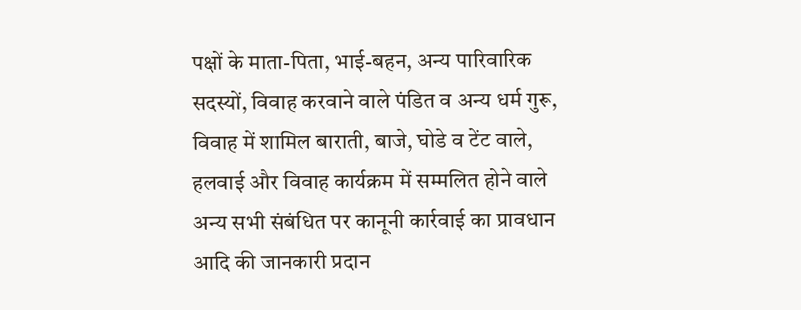पक्षों के माता-पिता, भाई-बहन, अन्य पारिवारिक सदस्यों, विवाह करवाने वाले पंडित व अन्य धर्म गुरू, विवाह में शामिल बाराती, बाजे, घोडे व टेंट वाले, हलवाई और विवाह कार्यक्रम में सम्मलित होने वाले अन्य सभी संबंधित पर कानूनी कार्रवाई का प्रावधान आदि की जानकारी प्रदान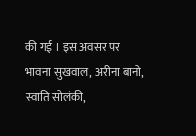की गई । इस अवसर पर भावना सुखवाल, अरीना बानो, स्वाति सोलंकी,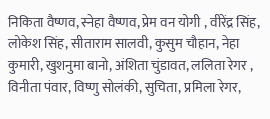निकिता वैष्णव, स्नेहा वैष्णव, प्रेम वन योगी , वीरेंद्र सिंह, लोकेश सिंह, सीताराम सालवी, कुसुम चौहान, नेहा कुमारी, खुशनुमा बानो, अंशिता चुंडावत, ललिता रेगर , विनीता पंवार, विष्णु सोलंकी, सुचिता, प्रमिला रेगर,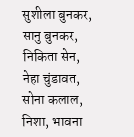सुशीला बुनकर, सानु बुनकर, निकिता सेन, नेहा चुंडावत, सोना कलाल, निशा, भावना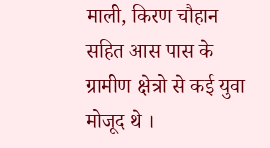माली, किरण चौहान सहित आस पास के ग्रामीण क्षेत्रो से कई युवा मोजूद थे ।